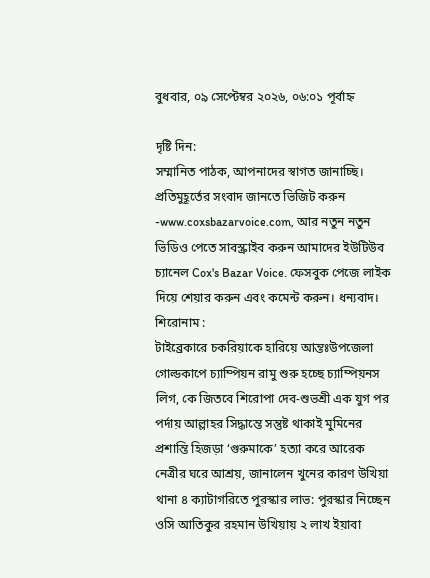বুধবার, ০৯ সেপ্টেম্বর ২০২৬, ০৬:০১ পূর্বাহ্ন

দৃষ্টি দিন:
সম্মানিত পাঠক, আপনাদের স্বাগত জানাচ্ছি। প্রতিমুহূর্তের সংবাদ জানতে ভিজিট করুন -www.coxsbazarvoice.com, আর নতুন নতুন ভিডিও পেতে সাবস্ক্রাইব করুন আমাদের ইউটিউব চ্যানেল Cox's Bazar Voice. ফেসবুক পেজে লাইক দিয়ে শেয়ার করুন এবং কমেন্ট করুন। ধন্যবাদ।
শিরোনাম :
টাইব্রেকারে চকরিয়াকে হারিয়ে আন্তঃউপজেলা গোল্ডকাপে চ্যাম্পিয়ন রামু শুরু হচ্ছে চ্যাম্পিয়নস লিগ, কে জিতবে শিরোপা দেব-শুভশ্রী এক যুগ পর পর্দায় আল্লাহর সিদ্ধান্তে সন্তুষ্ট থাকাই মুমিনের প্রশান্তি হিজড়া ‘গুরুমাকে’ হত্যা করে আরেক নেত্রীর ঘরে আশ্রয়, জানালেন খুনের কারণ উখিয়া থানা ৪ ক্যাটাগরিতে পুরস্কার লাভ: পুরস্কার নিচ্ছেন ওসি আতিকুর রহমান উখিয়ায় ২ লাখ ইয়াবা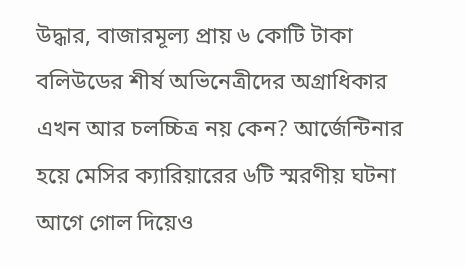উদ্ধার, বাজারমূল্য প্রায় ৬ কোটি টাকা বলিউডের শীর্ষ অভিনেত্রীদের অগ্রাধিকার এখন আর চলচ্চিত্র নয় কেন? আর্জেন্টিনার হয়ে মেসির ক্যারিয়ারের ৬টি স্মরণীয় ঘটনা আগে গোল দিয়েও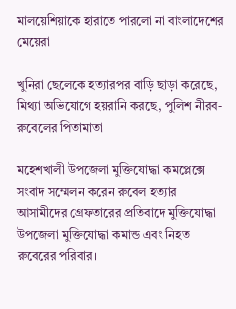মালয়েশিয়াকে হারাতে পারলো না বাংলাদেশের মেয়েরা

খুনিরা ছেলেকে হত্যারপর বাড়ি ছাড়া করেছে, মিথ্যা অভিযোগে হয়রানি করছে, পুলিশ নীরব-রুবেলের পিতামাতা

মহেশখালী উপজেলা মুক্তিযোদ্ধা কমপ্লেক্সে সংবাদ সম্মেলন করেন রুবেল হত্যার আসামীদের গ্রেফতারের প্রতিবাদে মুক্তিযোদ্ধা উপজেলা মুক্তিযোদ্ধা কমান্ড এবং নিহত রুবেরের পরিবার।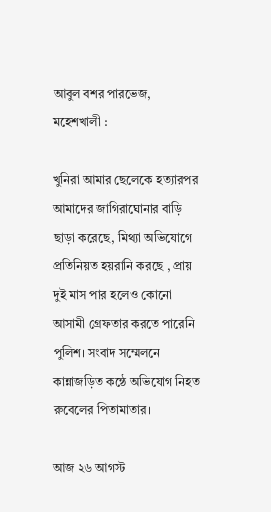আবুল বশর পারভেজ, মহেশখালী :

খুনিরা আমার ছেলেকে হত্যারপর আমাদের জাগিরাঘোনার বাড়ি ছাড়া করেছে, মিথ্যা অভিযোগে প্রতিনিয়ত হয়রানি করছে , প্রায় দুই মাস পার হলেও কোনো আসামী গ্রেফতার করতে পারেনি পুলিশ। সংবাদ সম্মেলনে  কান্নাজড়িত কন্ঠে অভিযোগ নিহত রুবেলের পিতামাতার।

আজ ২৬ আগস্ট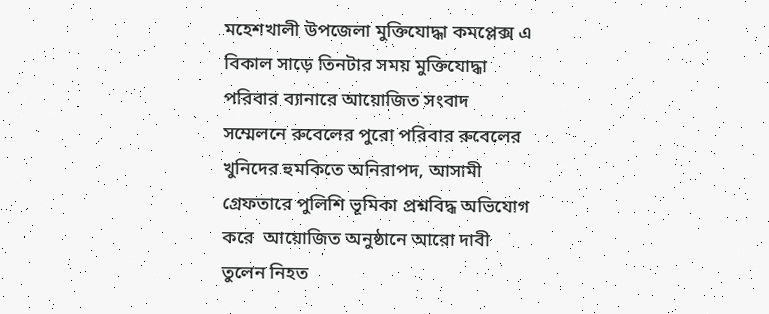মহেশখালী ‍উপজেলা মুক্তিযোদ্ধা কমপ্লেক্স এ বিকাল সাড়ে তিনটার সময় মুক্তিযোদ্ধা পরিবার ব্যানারে আয়োজিত সংবাদ সম্মেলনে রুবেলের পুরো পরিবার রুবেলের খুনিদের হুমকিতে অনিরাপদ, আসামী গ্রেফতারে পুলিশি ভূমিকা প্রশ্নবিদ্ধ অভিযোগ করে  আয়োজিত অনুষ্ঠানে আরো দাবী তুলেন নিহত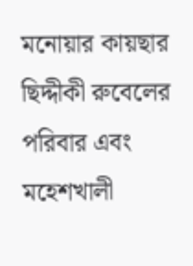মনোয়ার কায়ছার ছিদ্দীকী রুবেলের পরিবার এবং মহেশখালী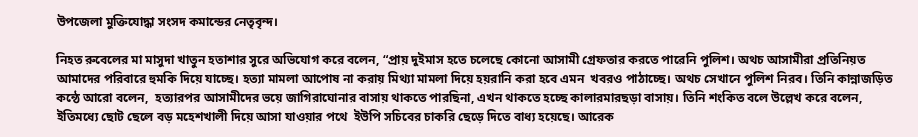উপজেলা মুক্তিযোদ্ধা সংসদ কমান্ডের নেতৃবৃন্দ।

নিহত রুবেলের মা মাসুদা খাতুন হতাশার সুরে অভিযোগ করে বলেন, “প্রায় দুইমাস হতে চলেছে কোনো আসামী গ্রেফতার করতে পারেনি পুলিশ। অথচ আসামীরা প্রতিনিয়ত আমাদের পরিবারে হুমকি দিয়ে যাচ্ছে। হত্যা মামলা আপোষ না করায় মিথ্যা মামলা দিয়ে হয়রানি করা হবে এমন  খবরও পাঠাচ্ছে। অথচ সেখানে পুলিশ নিরব। তিনি কান্নাজড়িত কন্ঠে আরো বলেন,  হত্যারপর আসামীদের ভয়ে জাগিরাঘোনার বাসায় থাকতে পারছিনা, এখন থাকতে হচ্ছে কালারমারছড়া বাসায়। তিনি শংকিত বলে উল্লেখ করে বলেন, ইতিমধ্যে ছোট ছেলে বড় মহেশখালী দিয়ে আসা যাওয়ার পথে  ইউপি সচিবের চাকরি ছেড়ে দিতে বাধ্য হয়েছে। আরেক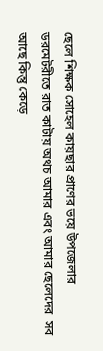ছেলে শিক্ষক সোহেল কায়ছার প্রাণের ভয়ে উপজেলার ডরমেটরীতে রাত কাটায় অথচ আমার এবং আমার ছেলেদের  সব আছে কিন্তু কেড়ে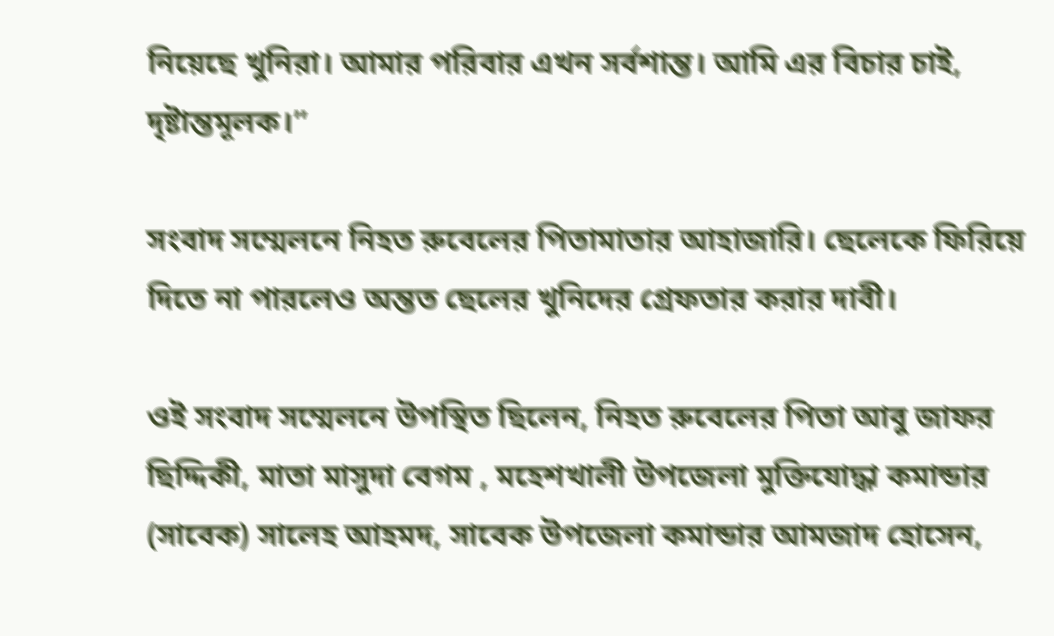নিয়েছে খুনিরা। আমার পরিবার এখন সর্বশান্ত। আমি এর বিচার চাই, দৃষ্টান্তমূলক।”

সংবাদ সম্মেলনে নিহত রুবেলের পিতামাতার আহাজারি। ছেলেকে ফিরিয়ে দিতে না পারলেও অন্তত ছেলের খুনিদের গ্রেফতার করার দাবী।

ওই সংবাদ সম্মেলনে উপস্থিত ছিলেন, নিহত রুবেলের পিতা আবু জাফর ছিদ্দিকী, মাতা মাসুদা বেগম , মহেশখালী উপজেলা মুক্তিযোদ্ধা কমান্ডার (সাবেক) সালেহ আহমদ, সাবেক উপজেলা কমান্ডার আমজাদ হোসেন,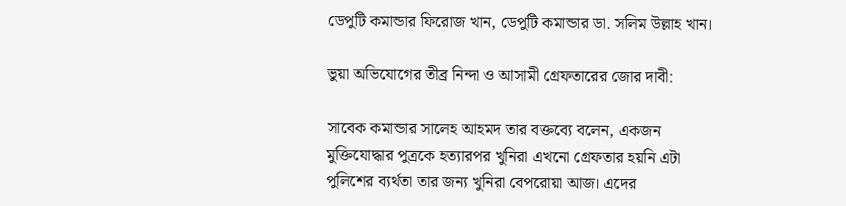ডেপুটি কমান্ডার ফিরোজ খান, ডেপুটি কমান্ডার ডা. সলিম উল্লাহ খান।

ভুয়া অভিযোগের তীব্র নিন্দা ও আসামী গ্রেফতারের জোর দাবী:

সাবেক কমান্ডার সালেহ আহমদ তার বক্তব্যে বলেন, একজন মুক্তিযোদ্ধার পুত্রকে হত্যারপর খুনিরা এখনো গ্রেফতার হয়নি এটা পুলিশের ব্যর্থতা তার জন্য খুনিরা বেপরোয়া আজ। এদের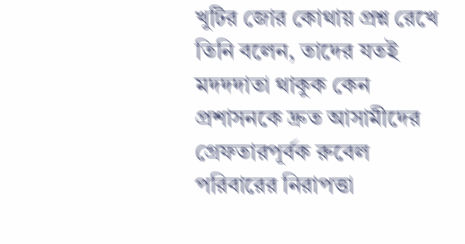খুটির জোর কোথায় প্রশ্ন রেখে তিনি বলেন, তাদের যতই মদদদাতা থাকুক কেন প্রশাসনকে দ্রুত আসামীদের গ্রেফতারপূর্বক রুবেল পরিবারের নিরাপত্তা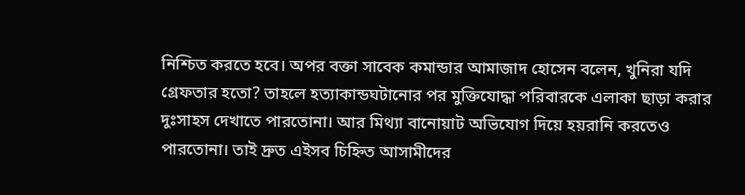নিশ্চিত করতে হবে। অপর বক্তা সাবেক কমান্ডার আমাজাদ হোসেন বলেন, খুনিরা যদি গ্রেফতার হতো? তাহলে হত্যাকান্ডঘটানোর পর মুক্তিযোদ্ধা পরিবারকে এলাকা ছাড়া করার দুঃসাহস দেখাতে পারতোনা। আর মিথ্যা বানোয়াট অভিযোগ দিয়ে হয়রানি করতেও পারতোনা। তাই দ্রুত এইসব চিহ্নিত আসামীদের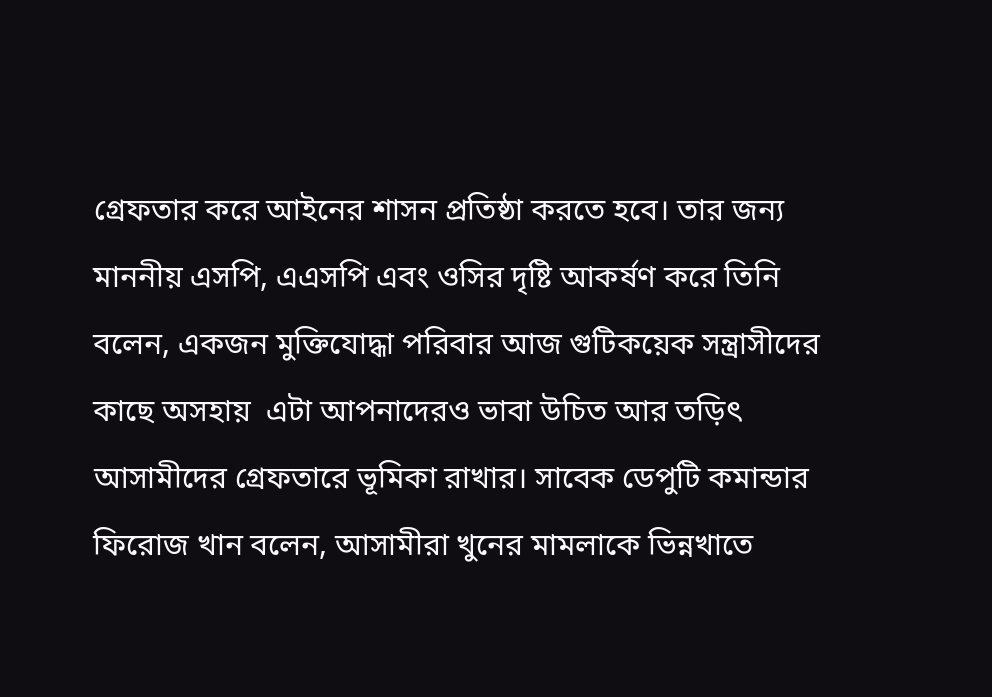গ্রেফতার করে আইনের শাসন প্রতিষ্ঠা করতে হবে। তার জন্য মাননীয় এসপি, এএসপি এবং ওসির দৃষ্টি আকর্ষণ করে তিনি বলেন, একজন মুক্তিযোদ্ধা পরিবার আজ গুটিকয়েক সন্ত্রাসীদের কাছে অসহায়  এটা আপনাদেরও ভাবা উচিত আর তড়িৎ আসামীদের গ্রেফতারে ভূমিকা রাখার। সাবেক ডেপুটি কমান্ডার ফিরোজ খান বলেন, আসামীরা খুনের মামলাকে ভিন্নখাতে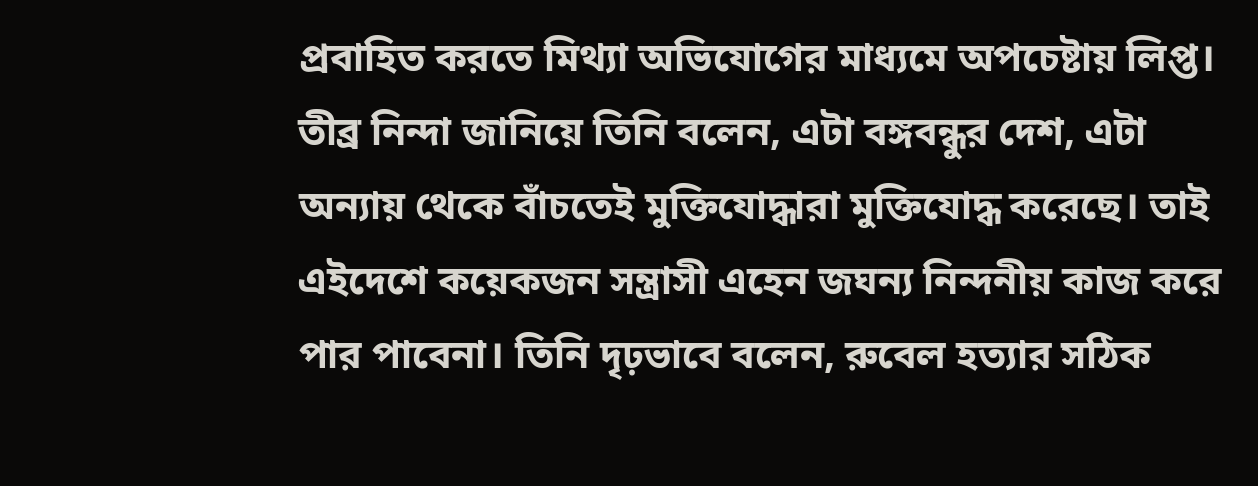প্রবাহিত করতে মিথ্যা অভিযোগের মাধ্যমে অপচেষ্টায় লিপ্ত। তীব্র নিন্দা জানিয়ে তিনি বলেন, এটা বঙ্গবন্ধুর দেশ, এটা অন্যায় থেকে বাঁচতেই মুক্তিযোদ্ধারা মুক্তিযোদ্ধ করেছে। তাই এইদেশে কয়েকজন সন্ত্রাসী এহেন জঘন্য নিন্দনীয় কাজ করে পার পাবেনা। তিনি দৃঢ়ভাবে বলেন, রুবেল হত্যার সঠিক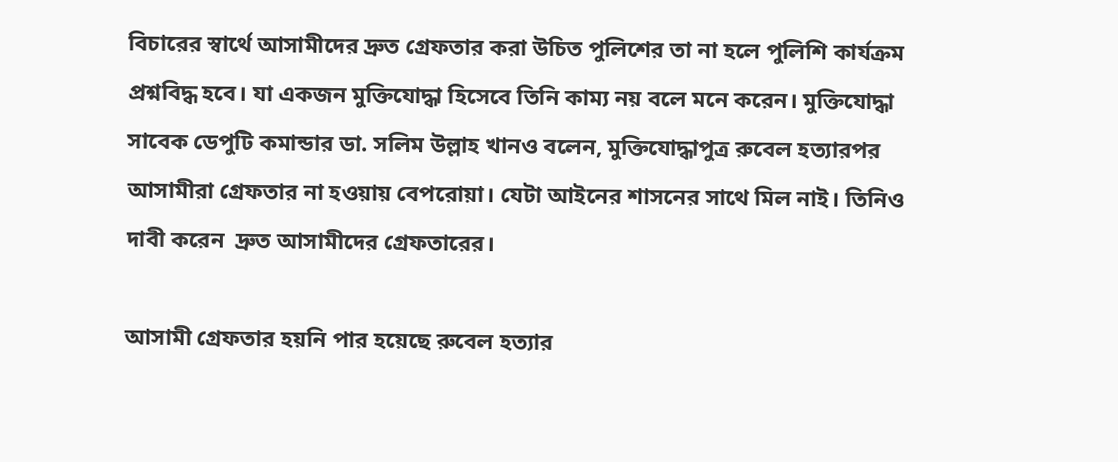বিচারের স্বার্থে আসামীদের দ্রুত গ্রেফতার করা উচিত পুলিশের তা না হলে পুলিশি কার্যক্রম প্রশ্নবিদ্ধ হবে। যা একজন মুক্তিযোদ্ধা হিসেবে তিনি কাম্য নয় বলে মনে করেন। মুক্তিযোদ্ধা  সাবেক ডেপুটি কমান্ডার ডা. সলিম উল্লাহ খানও বলেন, মুক্তিযোদ্ধাপুত্র রুবেল হত্যারপর আসামীরা গ্রেফতার না হওয়ায় বেপরোয়া। যেটা আইনের শাসনের সাথে মিল নাই। তিনিও দাবী করেন  দ্রুত আসামীদের গ্রেফতারের।

আসামী গ্রেফতার হয়নি পার হয়েছে রুবেল হত্যার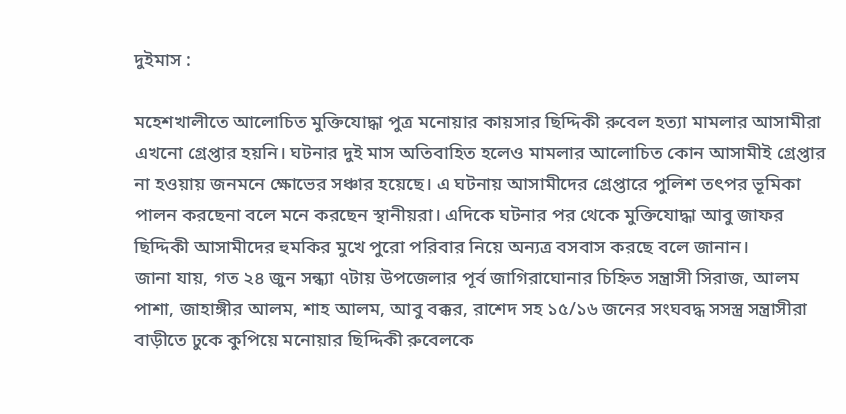দুইমাস :

মহেশখালীতে আলোচিত মুক্তিযোদ্ধা পুত্র মনোয়ার কায়সার ছিদ্দিকী রুবেল হত্যা মামলার আসামীরা এখনো গ্রেপ্তার হয়নি। ঘটনার দুই মাস অতিবাহিত হলেও মামলার আলোচিত কোন আসামীই গ্রেপ্তার না হওয়ায় জনমনে ক্ষোভের সঞ্চার হয়েছে। এ ঘটনায় আসামীদের গ্রেপ্তারে পুলিশ তৎপর ভূমিকা পালন করছেনা বলে মনে করছেন স্থানীয়রা। এদিকে ঘটনার পর থেকে মুক্তিযোদ্ধা আবু জাফর ছিদ্দিকী আসামীদের হুমকির মুখে পুরো পরিবার নিয়ে অন্যত্র বসবাস করছে বলে জানান।
জানা যায়, গত ২৪ জুন সন্ধ্যা ৭টায় উপজেলার পূর্ব জাগিরাঘোনার চিহ্নিত সন্ত্রাসী সিরাজ, আলম পাশা, জাহাঙ্গীর আলম, শাহ আলম, আবু বক্কর, রাশেদ সহ ১৫/১৬ জনের সংঘবদ্ধ সসস্ত্র সন্ত্রাসীরা বাড়ীতে ঢুকে কুপিয়ে মনোয়ার ছিদ্দিকী রুবেলকে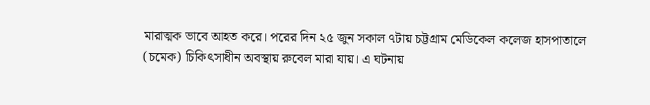মারাত্মক ভাবে আহত করে। পরের দিন ২৫ জুন সকাল ৭টায় চট্টগ্রাম মেডিকেল কলেজ হাসপাতালে (চমেক) চিকিৎসাধীন অবস্থায় রুবেল মারা যায়। এ ঘটনায়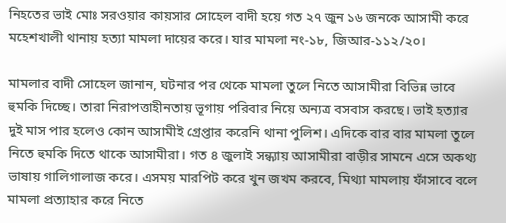নিহতের ভাই মোঃ সরওয়ার কায়সার সোহেল বাদী হয়ে গত ২৭ জুন ১৬ জনকে আসামী করে মহেশখালী থানায় হত্যা মামলা দায়ের করে। যার মামলা নং-১৮, জিআর-১১২/২০।

মামলার বাদী সোহেল জানান, ঘটনার পর থেকে মামলা তুলে নিতে আসামীরা বিভিন্ন ভাবে হুমকি দিচ্ছে। তারা নিরাপত্তাহীনতায় ভূগায় পরিবার নিয়ে অন্যত্র বসবাস করছে। ভাই হত্যার দুই মাস পার হলেও কোন আসামীই গ্রেপ্তার করেনি থানা পুলিশ। এদিকে বার বার মামলা তুলে নিতে হুমকি দিতে থাকে আসামীরা। গত ৪ জুলাই সন্ধ্যায় আসামীরা বাড়ীর সামনে এসে অকথ্য ভাষায় গালিগালাজ করে। এসময় মারপিট করে খুন জখম করবে, মিথ্যা মামলায় ফাঁসাবে বলে মামলা প্রত্যাহার করে নিতে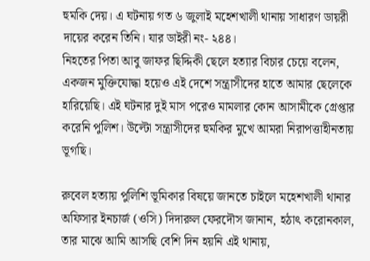হুমকি দেয়। এ ঘটনায় গত ৬ জুলাই মহেশখালী থানায় সাধারণ ডায়রী দায়ের করেন তিনি। যার ডাইরী নং- ২৪৪।
নিহতের পিতা আবু জাফর ছিদ্দিকী ছেলে হত্যার বিচার চেয়ে বলেন, একজন মুক্তিযোদ্ধা হয়েও এই দেশে সন্ত্রাসীদের হাতে আমার ছেলেকে হারিয়েছি। এই ঘটনার দুই মাস পরেও মামলার কোন আসামীকে গ্রেপ্তার করেনি পুলিশ। উল্টো সন্ত্রাসীদের হুমকির মুখে আমরা নিরাপত্তাহীনতায় ভূগছি।

রুবেল হত্যায় পুলিশি ভূমিকার বিষয়ে জানতে চাইলে মহেশখালী থানার অফিসার ইনচার্জ (ওসি) দিদারুল ফেরদৌস জানান, হঠাৎ করোনকাল, তার মাঝে আমি আসছি বেশি দিন হয়নি এই থানায়,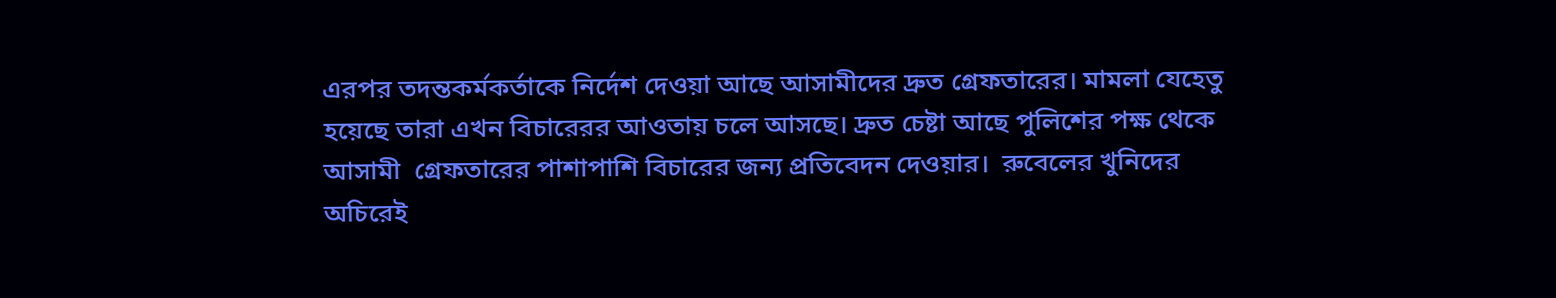এরপর তদন্তকর্মকর্তাকে নির্দেশ দেওয়া আছে আসামীদের দ্রুত গ্রেফতারের। মামলা যেহেতু হয়েছে তারা এখন বিচারেরর আওতায় চলে আসছে। দ্রুত চেষ্টা আছে পুলিশের পক্ষ থেকে আসামী  গ্রেফতারের পাশাপাশি বিচারের জন্য প্রতিবেদন দেওয়ার।  রুবেলের খুনিদের অচিরেই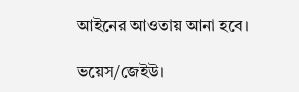আইনের আওতায় আনা হবে।

ভয়েস/জেইউ।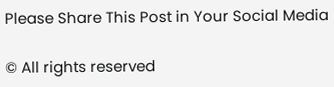Please Share This Post in Your Social Media

© All rights reserved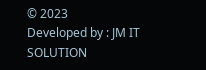© 2023
Developed by : JM IT SOLUTION